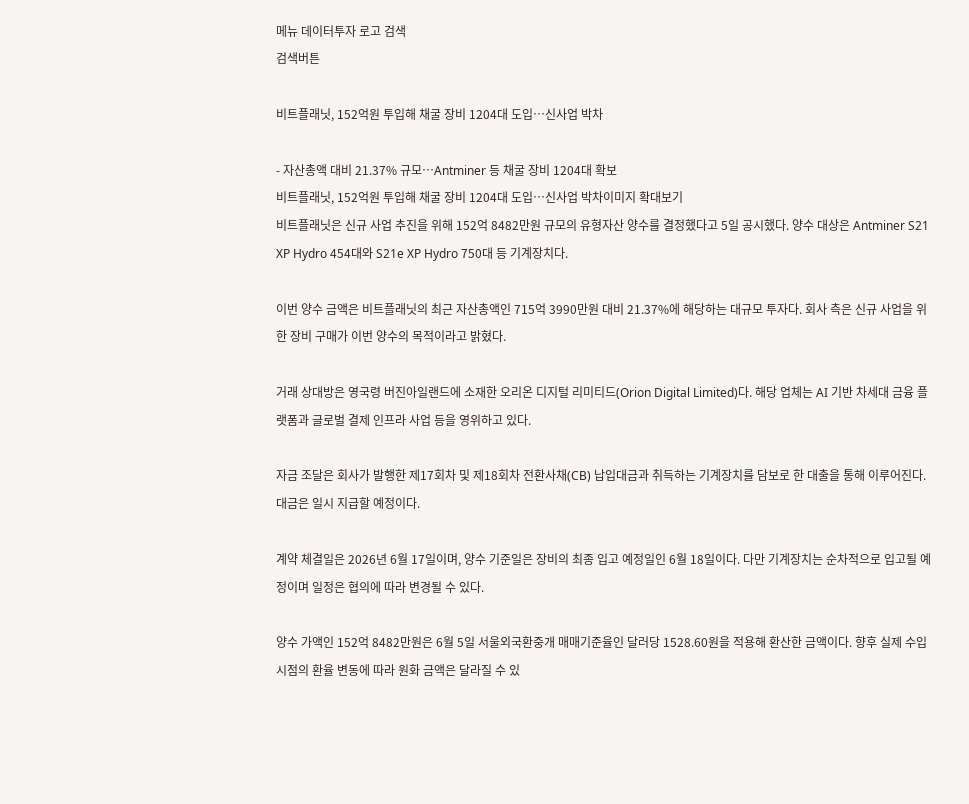메뉴 데이터투자 로고 검색
검색버튼

비트플래닛, 152억원 투입해 채굴 장비 1204대 도입…신사업 박차

- 자산총액 대비 21.37% 규모…Antminer 등 채굴 장비 1204대 확보
비트플래닛, 152억원 투입해 채굴 장비 1204대 도입…신사업 박차이미지 확대보기
비트플래닛은 신규 사업 추진을 위해 152억 8482만원 규모의 유형자산 양수를 결정했다고 5일 공시했다. 양수 대상은 Antminer S21 XP Hydro 454대와 S21e XP Hydro 750대 등 기계장치다.

이번 양수 금액은 비트플래닛의 최근 자산총액인 715억 3990만원 대비 21.37%에 해당하는 대규모 투자다. 회사 측은 신규 사업을 위한 장비 구매가 이번 양수의 목적이라고 밝혔다.

거래 상대방은 영국령 버진아일랜드에 소재한 오리온 디지털 리미티드(Orion Digital Limited)다. 해당 업체는 AI 기반 차세대 금융 플랫폼과 글로벌 결제 인프라 사업 등을 영위하고 있다.

자금 조달은 회사가 발행한 제17회차 및 제18회차 전환사채(CB) 납입대금과 취득하는 기계장치를 담보로 한 대출을 통해 이루어진다. 대금은 일시 지급할 예정이다.

계약 체결일은 2026년 6월 17일이며, 양수 기준일은 장비의 최종 입고 예정일인 6월 18일이다. 다만 기계장치는 순차적으로 입고될 예정이며 일정은 협의에 따라 변경될 수 있다.

양수 가액인 152억 8482만원은 6월 5일 서울외국환중개 매매기준율인 달러당 1528.60원을 적용해 환산한 금액이다. 향후 실제 수입 시점의 환율 변동에 따라 원화 금액은 달라질 수 있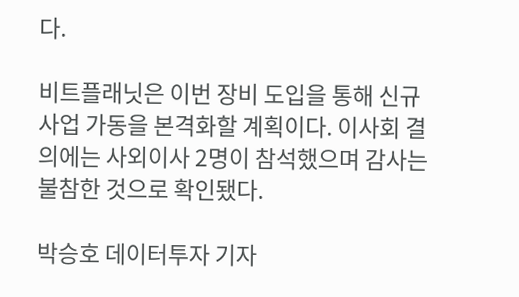다.

비트플래닛은 이번 장비 도입을 통해 신규 사업 가동을 본격화할 계획이다. 이사회 결의에는 사외이사 2명이 참석했으며 감사는 불참한 것으로 확인됐다.

박승호 데이터투자 기자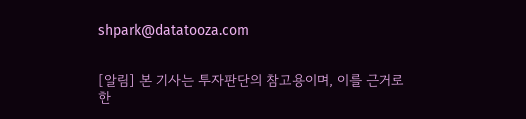shpark@datatooza.com


[알림] 본 기사는 투자판단의 참고용이며, 이를 근거로 한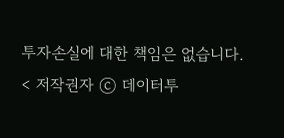투자손실에 대한 책임은 없습니다.
< 저작권자 ⓒ 데이터투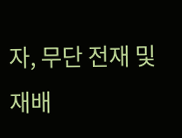자, 무단 전재 및 재배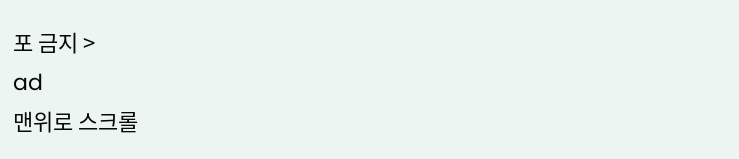포 금지 >
ad
맨위로 스크롤